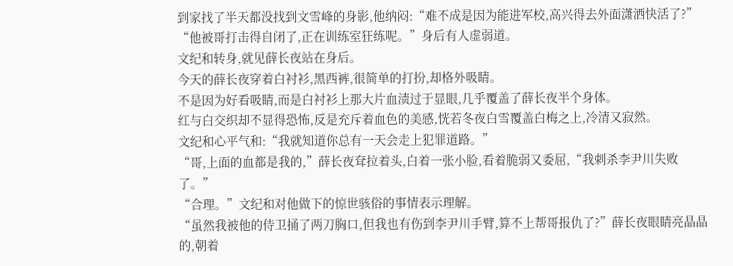到家找了半天都没找到文雪峰的身影,他纳闷:“难不成是因为能进军校,高兴得去外面潇洒快活了?”
“他被哥打击得自闭了,正在训练室狂练呢。”身后有人虚弱道。
文纪和转身,就见薛长夜站在身后。
今天的薛长夜穿着白衬衫,黑西裤,很简单的打扮,却格外吸睛。
不是因为好看吸睛,而是白衬衫上那大片血渍过于显眼,几乎覆盖了薛长夜半个身体。
红与白交织却不显得恐怖,反是充斥着血色的美感,恍若冬夜白雪覆盖白梅之上,冷清又寂然。
文纪和心平气和:“我就知道你总有一天会走上犯罪道路。”
“哥,上面的血都是我的,”薛长夜耷拉着头,白着一张小脸,看着脆弱又委屈,“我刺杀李尹川失败了。”
“合理。”文纪和对他做下的惊世骇俗的事情表示理解。
“虽然我被他的侍卫捅了两刀胸口,但我也有伤到李尹川手臂,算不上帮哥报仇了?”薛长夜眼睛亮晶晶的,朝着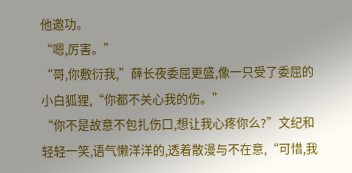他邀功。
“嗯,厉害。”
“哥,你敷衍我,”薛长夜委屈更盛,像一只受了委屈的小白狐狸,“你都不关心我的伤。”
“你不是故意不包扎伤口,想让我心疼你么?”文纪和轻轻一笑,语气懒洋洋的,透着散漫与不在意,“可惜,我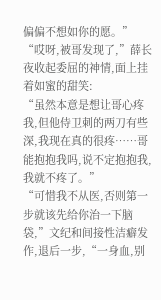偏偏不想如你的愿。”
“哎呀,被哥发现了,”薛长夜收起委屈的神情,面上挂着如蜜的甜笑:
“虽然本意是想让哥心疼我,但他侍卫刺的两刀有些深,我现在真的很疼……哥能抱抱我吗,说不定抱抱我,我就不疼了。”
“可惜我不从医,否则第一步就该先给你治一下脑袋,”文纪和间接性洁癖发作,退后一步,“一身血,别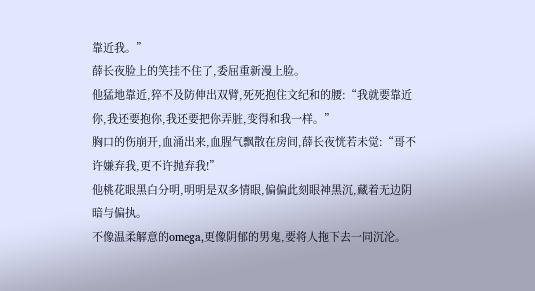靠近我。”
薛长夜脸上的笑挂不住了,委屈重新漫上脸。
他猛地靠近,猝不及防伸出双臂,死死抱住文纪和的腰:“我就要靠近你,我还要抱你,我还要把你弄脏,变得和我一样。”
胸口的伤崩开,血涌出来,血腥气飘散在房间,薛长夜恍若未觉:“哥不许嫌弃我,更不许抛弃我!”
他桃花眼黑白分明,明明是双多情眼,偏偏此刻眼神黑沉,藏着无边阴暗与偏执。
不像温柔解意的omega,更像阴郁的男鬼,要将人拖下去一同沉沦。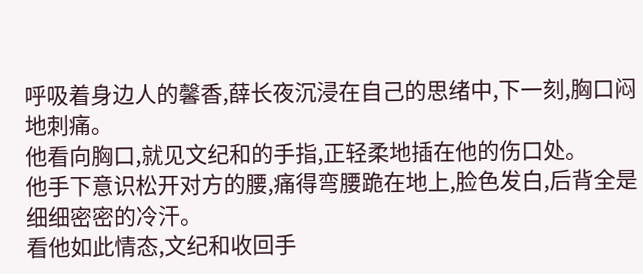呼吸着身边人的馨香,薛长夜沉浸在自己的思绪中,下一刻,胸口闷地刺痛。
他看向胸口,就见文纪和的手指,正轻柔地插在他的伤口处。
他手下意识松开对方的腰,痛得弯腰跪在地上,脸色发白,后背全是细细密密的冷汗。
看他如此情态,文纪和收回手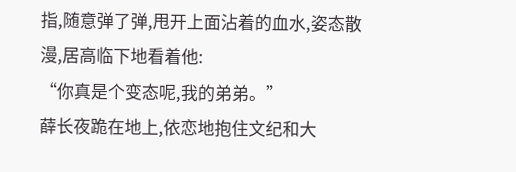指,随意弹了弹,甩开上面沾着的血水,姿态散漫,居高临下地看着他:
“你真是个变态呢,我的弟弟。”
薛长夜跪在地上,依恋地抱住文纪和大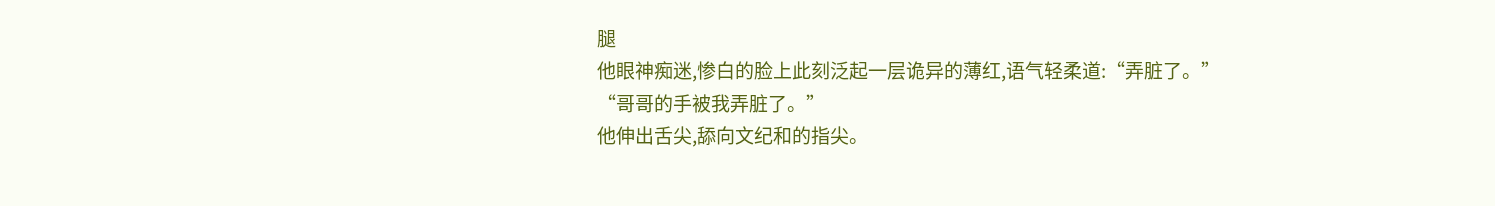腿
他眼神痴迷,惨白的脸上此刻泛起一层诡异的薄红,语气轻柔道:“弄脏了。”
“哥哥的手被我弄脏了。”
他伸出舌尖,舔向文纪和的指尖。